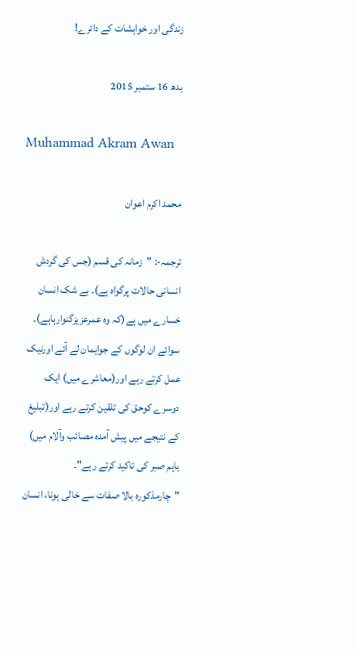زندگی اور خواہشات کے دائرے!

بدھ 16 ستمبر 2015

Muhammad Akram Awan

محمد اکرم اعوان

ترجمہ-: "زمانہ کی قسم (جس کی گردش انسانی حالات پرگواہ ہے)۔ بے شک انسان خسارے میں ہے(کہ وہ عمرعزیزگنوارہاہے)۔ سوائے ان لوگوں کے جوایمان لے آئے اورنیک عمل کرتے رہے اور(معاشرے میں) ایک دوسرے کوحق کی تلقین کرتے رہے اور(تبلیغ کے نتیجے میں پیش آمدہ مصائب وآلام میں) باہم صبر کی تاکید کرتے رہے"۔
"چارمذکورہ بالا صفات سے خالی ہونا، انسان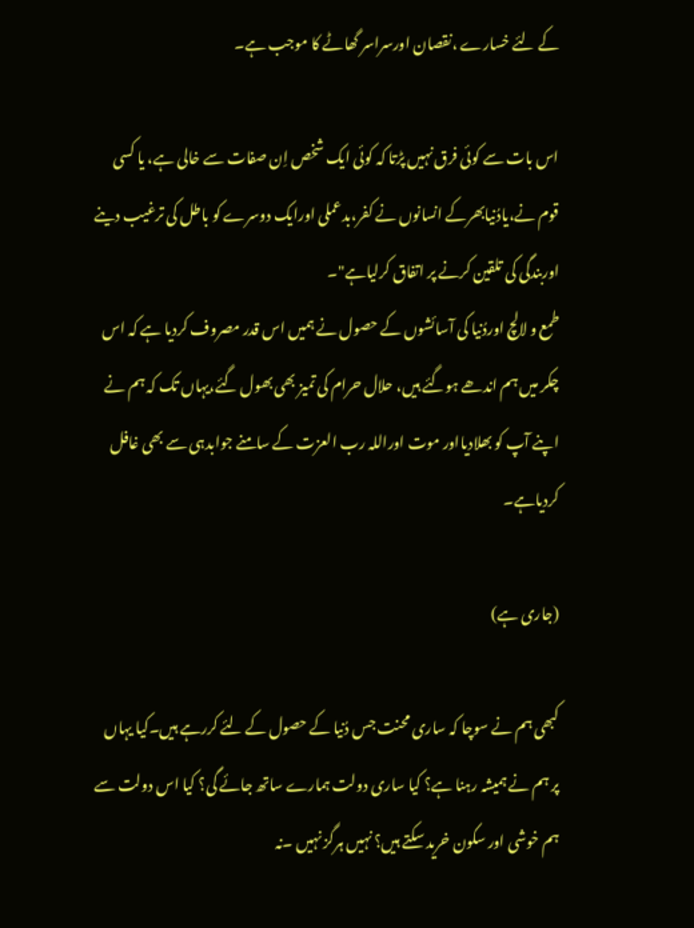کے لئے خسارے ،نقصان اورسراسر گھاٹے کا موجب ہے۔

اس بات سے کوئی فرق نہیں پڑتا کہ کوئی ایک شخص اِن صفات سے خالی ہے، یا کسی قوم نے،یادُنیابھرکے انسانوں نے کفر،بدعملی اورایک دوسرے کو باطل کی ترغیب دینے اوربندگی کی تلقین کرنے پر اتفاق کرلیاہے"۔
طمع و لالچ اوردُنیا کی آسائشوں کے حصول نے ہمیں اس قدر مصروف کردیا ہے کہ اس چکر میں ہم اندھے ہوگئے ہیں، حلال حرام کی تمیز بھی بھول گئے،یہاں تک کہ ہم نے اپنے آپ کو بھلادیااور موت اوراللہ رب العزت کے سامنے جوابدہی سے بھی غافل کردیاہے۔

(جاری ہے)

کبھی ہم نے سوچا کہ ساری محنت جس دُنیا کے حصول کے لئے کررہے ہیں۔کیا یہاں پر ہم نے ہمیشہ رہنا ہے؟ کیا ساری دولت ہمارے ساتھ جائے گی؟ کیا اس دولت سے ہم خوشی اور سکون خرید سکتے ہیں؟ نہیں ہرگز نہیں ۔نہ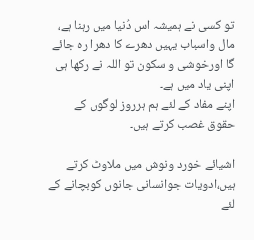تو کسی نے ہمیشہ اس دُنیا میں رہنا ہے، مال واسباب یہیں دھرے کا دھرا رہ جائے گا اورخوشی و سکون تو اللہ نے رکھا ہی اپنی یاد میں ہے۔
اپنے مفاد کے لئے ہم ہرروز لوگوں کے حقوق غصب کرتے ہیں۔

اشیائے خورد ونوش میں ملاوٹ کرتے ہیں،ادویات جوانسانی جانوں کوبچانے کے لئے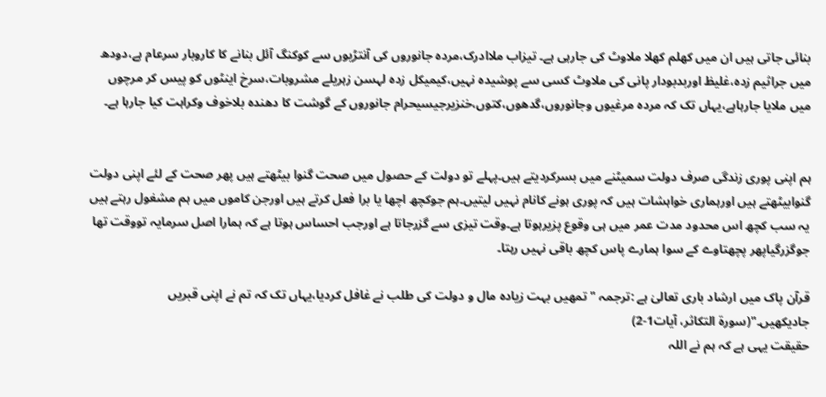بنائی جاتی ہیں ان میں کھلم کھلا ملاوٹ کی جارہی ہے۔ تیزاب ملاادرک،مردہ جانوروں کی آنتڑیوں سے کوکنگ آئل بنانے کا کاروبار سرعام ہے،دودھ میں جراثیم زدہ،غلیظ اوربدبودار پانی کی ملاوٹ کسی سے پوشیدہ نہیں،کیمیکل زدہ لہسن زہریلے مشروبات،سرخ اینٹوں کو پیس کر مرچوں میں ملایا جارہاہے،یہاں تک کہ مردہ مرغیوں وجانوروں،گدھوں،کتوں،خنزیرجیسیحرام جانوروں کے گوشت کا دھندہ بلاخوف وکراہت کیا جارہا ہے۔


ہم اپنی پوری زندگی صرف دولت سمیٹنے میں بسرکردیتے ہیں۔پہلے تو دولت کے حصول میں صحت گنوا بیٹھتے ہیں پھر صحت کے لئے اپنی دولت گنوابیٹھتے ہیں اورہماری خواہشات ہیں کہ پوری ہونے کانام نہیں لیتیں۔ہم جوکچھ اچھا یا برا فعل کرتے ہیں اورجن کاموں میں ہم مشغول رہتے ہیں یہ سب کچھ اس محدود مدت عمر میں ہی وقوع پزیرہوتا ہے۔وقت تیزی سے گزرجاتا ہے اورجب احساس ہوتا ہے کہ ہمارا اصل سرمایہ تووقت تھا جوگزرگیاپھر پچھتاوے کے سوا ہمارے پاس کچھ باقی نہیں رہتا۔

قرآن پاک میں ارشاد باری تعالیٰ ہے :ترجمہ "تمھیں بہت زیادہ مال و دولت کی طلب نے غافل کردیا،یہاں تک کہ تم نے اپنی قبریں جادیکھیں۔"(سورة التکاثر، آیات1-2)
حقیقت یہی ہے کہ ہم نے اللہ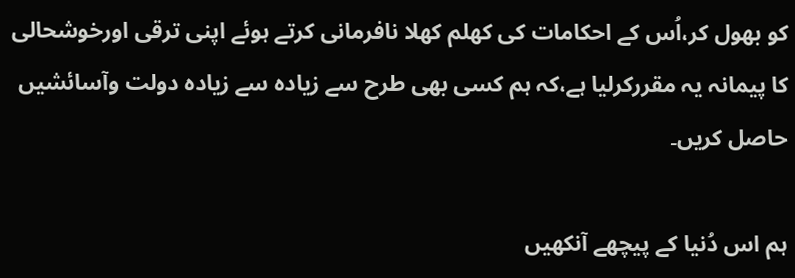کو بھول کر،اُس کے احکامات کی کھلم کھلا نافرمانی کرتے ہوئے اپنی ترقی اورخوشحالی کا پیمانہ یہ مقررکرلیا ہے،کہ ہم کسی بھی طرح سے زیادہ سے زیادہ دولت وآسائشیں حاصل کریں۔

ہم اس دُنیا کے پیچھے آنکھیں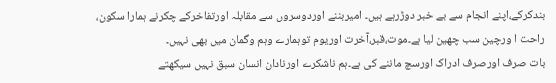بندکرکے،اپنے انجام سے بے خبر دوڑرہے ہیں۔ امیربننے اوردوسروں سے مقابلہ اورتفاخرکے چکرنے ہمارا سکون، راحت ا ورچین سب چھین لیا ہے۔موت،قبر،آخرت اوریوم توہمارے وہم وگمان میں بھی نہیں۔
بات صرف اورصرف ادراک اورسچ ماننے کی ہے۔ہم ناشکرے اورنادان انسان سبق نہیں سیکھتے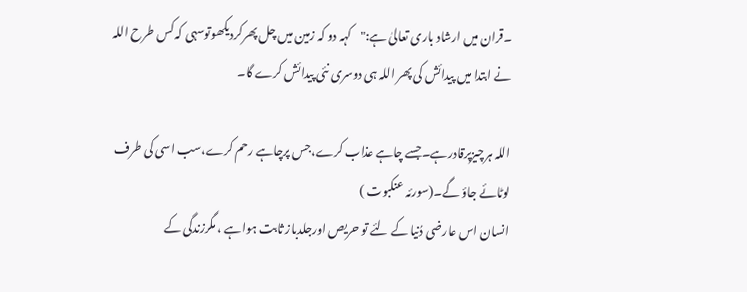۔قران میں ارشاد باری تعالیٰ ہے:"کہہ دو کہ زمین میں چل پھرکردیکھوتوسہی کہ کس طرح اللہ نے ابتدا میں پیدائش کی پھر اللہ ہی دوسری نئی پیدائش کرے گا۔

اللہ ہرچیزپرقادرہے۔جسے چاہے عذاب کرے،جس پرچاہے رحم کرے،سب اسی کی طرف لوٹائے جاؤ گے۔(سورئہ عنکبوت )
انسان اس عارضی دُنیا کے لئے تو حریص اورجلدباز ثابت ہواہے ، مگرزندگی کے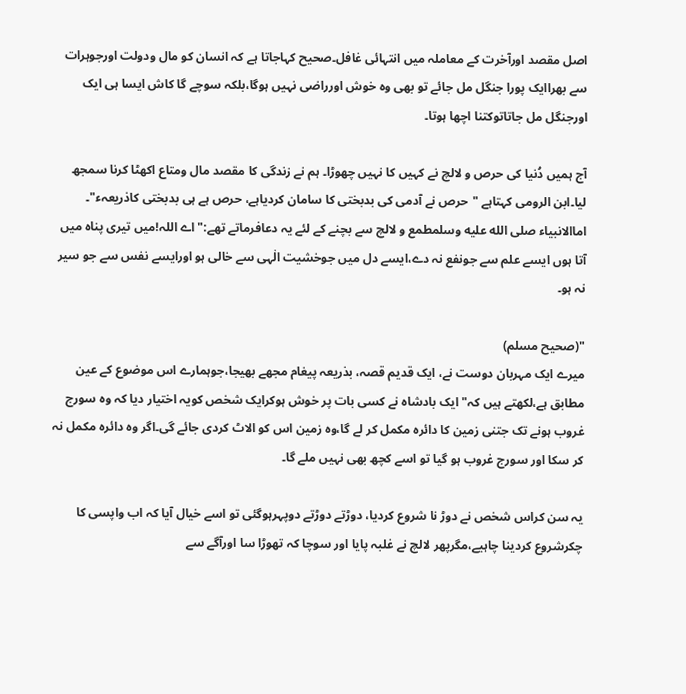اصل مقصد اورآخرت کے معاملہ میں انتہائی غافل۔صحیح کہاجاتا ہے کہ انسان کو مال ودولت اورجوہرات سے بھراایک پورا جنگل مل جائے تو بھی وہ خوش اورراضی نہیں ہوگا،بلکہ سوچے گا کاش ایسا ہی ایک اورجنگل مل جاتاتوکتنا اچھا ہوتا۔

آج ہمیں دُنیا کی حرص و لالچ نے کہیں کا نہیں چھوڑا۔ ہم نے زندگی کا مقصد مال ومتاع اکھٹا کرنا سمجھ لیا۔ابن الرومی کہتاہے "حرص نے آدمی کی بدبختی کا سامان کردیاہے، حرص ہے ہی بدبختی کاذریعہء"۔
اماالانبیاء صلى الله عليه وسلمطمع و لالچ سے بچنے کے لئے یہ دعافرماتے تھے:"اے اللہ!میں تیری پناہ میں آتا ہوں ایسے علم سے جونفع نہ دے،ایسے دل میں جوخشیت الٰہی سے خالی ہو اورایسے نفس سے جو سیر نہ ہو۔

"(صحیح مسلم)
میرے ایک مہربان دوست نے، ایک قدیم قصہ، بذریعہ پیغام مجھے بھیجا،جوہمارے اس موضوع کے عین مطابق ہے،لکھتے ہیں کہ" ایک بادشاہ نے کسی بات پر خوش ہوکرایک شخص کویہ اختیار دیا کہ وہ سورج غروب ہونے تک جتنی زمین کا دائرہ مکمل کر لے گا،وہ زمین اس کو الاٹ کردی جائے گی۔اگر وہ دائرہ مکمل نہ کر سکا اور سورج غروب ہو گیا تو اسے کچھ بھی نہیں ملے گا۔

یہ سن کراس شخص نے دوڑ نا شروع کردیا، دوڑتے دوڑتے دوپہرہوگئی تو اسے خیال آیا کہ اب واپسی کا چکرشروع کردینا چاہیے،مگرپھر لالچ نے غلبہ پایا اور سوچا کہ تھوڑا سا اورآگے سے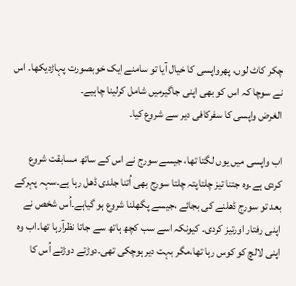چکر کاٹ لوں، پھرواپسی کا خیال آیا تو سامنے ایک خوبصورت پہاڑدیکھا۔ اس نے سوچا کہ اس کو بھی اپنی جاگیرمیں شامل کرلینا چاہیے۔
الغرض واپسی کا سفرکافی دیر سے شروع کیا۔

اب واپسی میں یوں لگتا تھا، جیسے سورج نے اس کے ساتھ مسابقت شروع کردی ہے۔وہ جتنا تیز چلتاپتہ چلتا سورج بھی اُتنا جلدی ڈھل رہا ہے۔سہہ پہرکے بعد تو سورج ڈھلنے کی بجائے ،جیسے پگھلنا شروع ہو گیاہے۔اُس شخص نے اپنی رفتار اورتیز کردی۔ کیونکہ اسے سب کچھ ہاتھ سے جاتا نظرآرہا تھا۔اب وہ اپنی لالچ کو کوس رہا تھا،مگر بہت دیر ہوچکی تھی۔دوڑتے دوڑتے اُس کا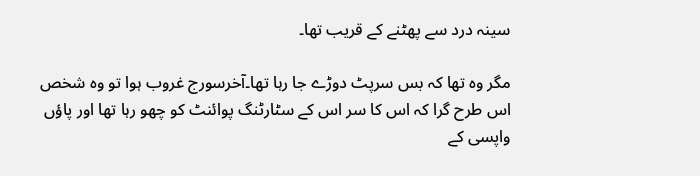سینہ درد سے پھٹنے کے قریب تھا۔

مگر وہ تھا کہ بس سرپٹ دوڑے جا رہا تھا۔آخرسورج غروب ہوا تو وہ شخص اس طرح گرا کہ اس کا سر اس کے سٹارٹنگ پوائنٹ کو چھو رہا تھا اور پاؤں واپسی کے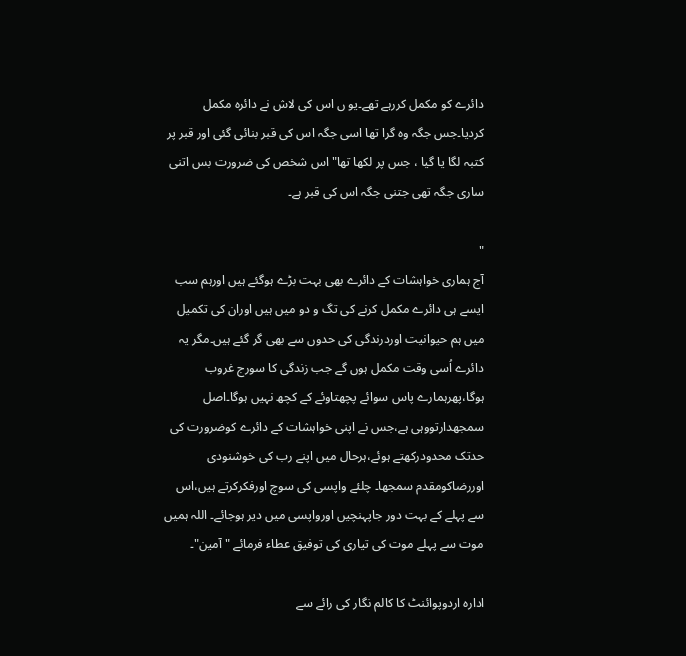دائرے کو مکمل کررہے تھے۔یو ں اس کی لاش نے دائرہ مکمل کردیا۔جس جگہ وہ گرا تھا اسی جگہ اس کی قبر بنائی گئی اور قبر پر کتبہ لگا یا گیا ، جس پر لکھا تھا"اس شخص کی ضرورت بس اتنی ساری جگہ تھی جتنی جگہ اس کی قبر ہے۔

"
آج ہماری خواہشات کے دائرے بھی بہت بڑے ہوگئے ہیں اورہم سب ایسے ہی دائرے مکمل کرنے کی تگ و دو میں ہیں اوران کی تکمیل میں ہم حیوانیت اوردرندگی کی حدوں سے بھی گر گئے ہیں۔مگر یہ دائرے اُسی وقت مکمل ہوں گے جب زندگی کا سورج غروب ہوگا،پھرہمارے پاس سوائے پچھتاوئے کے کچھ نہیں ہوگا۔اصل سمجھدارتووہی ہے،جس نے اپنی خواہشات کے دائرے کوضرورت کی حدتک محدودرکھتے ہوئے،ہرحال میں اپنے رب کی خوشنودی اوررضاکومقدم سمجھا۔ چلئے واپسی کی سوچ اورفکرکرتے ہیں،اس سے پہلے کے بہت دور جاپہنچیں اورواپسی میں دیر ہوجائے۔ اللہ ہمیں موت سے پہلے موت کی تیاری کی توفیق عطاء فرمائے "آمین"۔

ادارہ اردوپوائنٹ کا کالم نگار کی رائے سے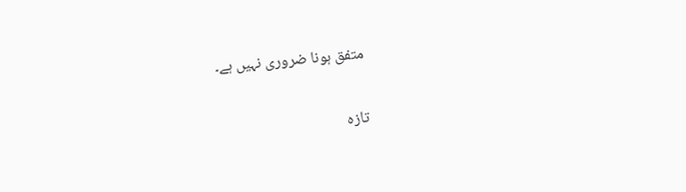متفق ہونا ضروری نہیں ہے۔

تازہ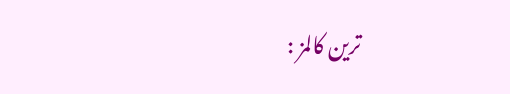ترین کالمز :